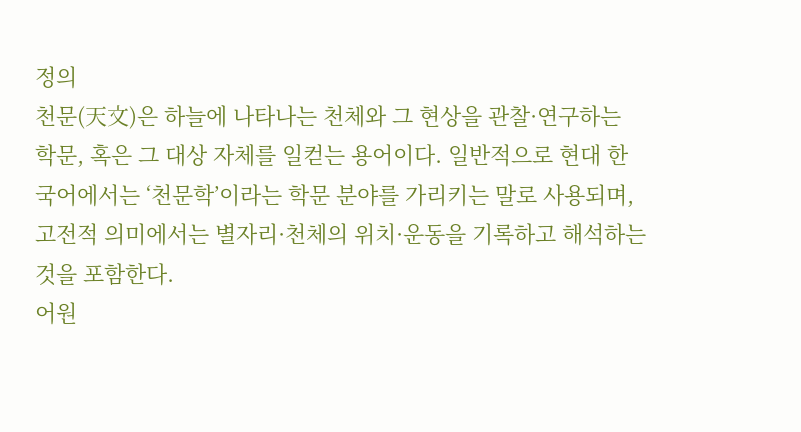정의
천문(天文)은 하늘에 나타나는 천체와 그 현상을 관찰·연구하는 학문, 혹은 그 대상 자체를 일컫는 용어이다. 일반적으로 현대 한국어에서는 ‘천문학’이라는 학문 분야를 가리키는 말로 사용되며, 고전적 의미에서는 별자리·천체의 위치·운동을 기록하고 해석하는 것을 포함한다.
어원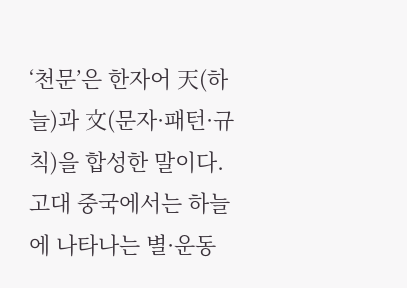‘천문’은 한자어 天(하늘)과 文(문자·패턴·규칙)을 합성한 말이다. 고대 중국에서는 하늘에 나타나는 별·운동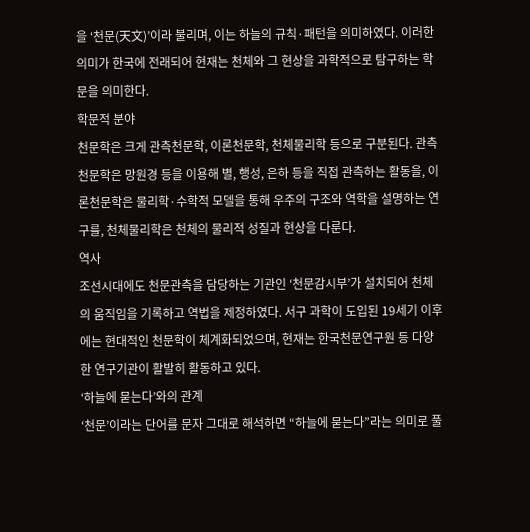을 ‘천문(天文)’이라 불리며, 이는 하늘의 규칙·패턴을 의미하였다. 이러한 의미가 한국에 전래되어 현재는 천체와 그 현상을 과학적으로 탐구하는 학문을 의미한다.
학문적 분야
천문학은 크게 관측천문학, 이론천문학, 천체물리학 등으로 구분된다. 관측천문학은 망원경 등을 이용해 별, 행성, 은하 등을 직접 관측하는 활동을, 이론천문학은 물리학·수학적 모델을 통해 우주의 구조와 역학을 설명하는 연구를, 천체물리학은 천체의 물리적 성질과 현상을 다룬다.
역사
조선시대에도 천문관측을 담당하는 기관인 ‘천문감시부’가 설치되어 천체의 움직임을 기록하고 역법을 제정하였다. 서구 과학이 도입된 19세기 이후에는 현대적인 천문학이 체계화되었으며, 현재는 한국천문연구원 등 다양한 연구기관이 활발히 활동하고 있다.
‘하늘에 묻는다’와의 관계
‘천문’이라는 단어를 문자 그대로 해석하면 “하늘에 묻는다”라는 의미로 풀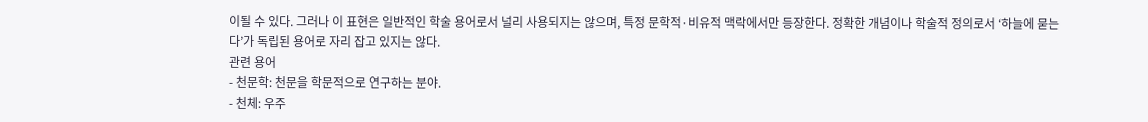이될 수 있다. 그러나 이 표현은 일반적인 학술 용어로서 널리 사용되지는 않으며, 특정 문학적·비유적 맥락에서만 등장한다. 정확한 개념이나 학술적 정의로서 ‘하늘에 묻는다’가 독립된 용어로 자리 잡고 있지는 않다.
관련 용어
- 천문학: 천문을 학문적으로 연구하는 분야.
- 천체: 우주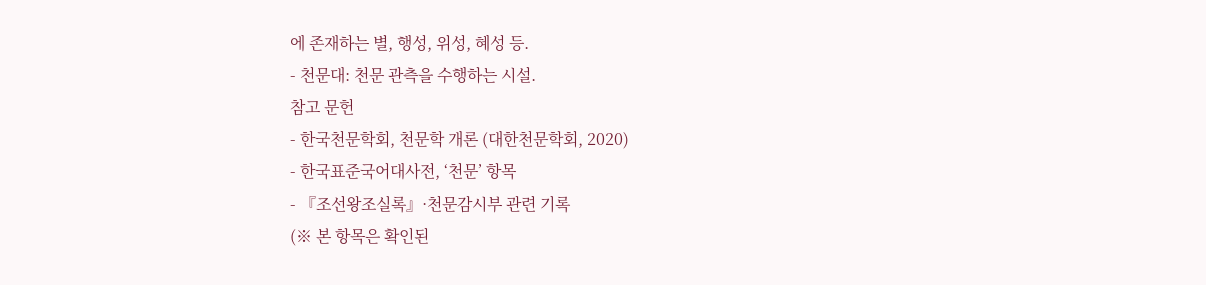에 존재하는 별, 행성, 위성, 혜성 등.
- 천문대: 천문 관측을 수행하는 시설.
참고 문헌
- 한국천문학회, 천문학 개론 (대한천문학회, 2020)
- 한국표준국어대사전, ‘천문’ 항목
- 『조선왕조실록』·천문감시부 관련 기록
(※ 본 항목은 확인된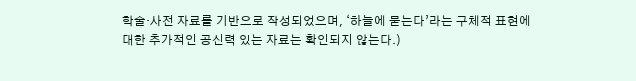학술·사전 자료를 기반으로 작성되었으며, ‘하늘에 묻는다’라는 구체적 표현에 대한 추가적인 공신력 있는 자료는 확인되지 않는다.)